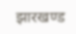झारखण्ड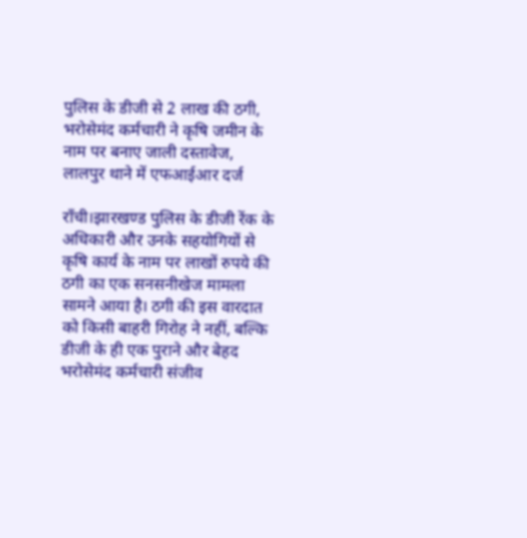पुलिस के डीजी से 2 लाख की ठगी, भरोसेमंद कर्मचारी ने कृषि जमीन के नाम पर बनाए जाली दस्तावेज, लालपुर थाने में एफआईआर दर्ज

राँची।झारखण्ड पुलिस के डीजी रेंक के अधिकारी और उनके सहयोगियों से कृषि कार्य के नाम पर लाखों रुपये की ठगी का एक सनसनीखेज मामला सामने आया है। ठगी की इस वारदात को किसी बाहरी गिरोह ने नहीं, बल्कि डीजी के ही एक पुराने और बेहद भरोसेमंद कर्मचारी संजीव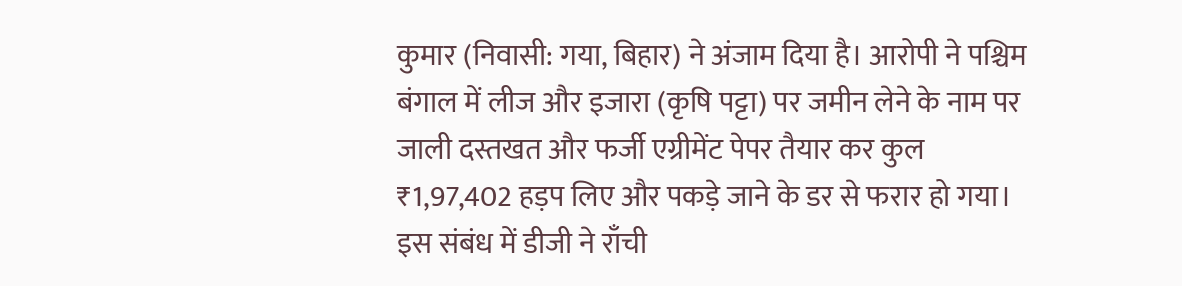कुमार (निवासी: गया, बिहार) ने अंजाम दिया है। आरोपी ने पश्चिम बंगाल में लीज और इजारा (कृषि पट्टा) पर जमीन लेने के नाम पर जाली दस्तखत और फर्जी एग्रीमेंट पेपर तैयार कर कुल ₹1,97,402 हड़प लिए और पकड़े जाने के डर से फरार हो गया। इस संबंध में डीजी ने राँची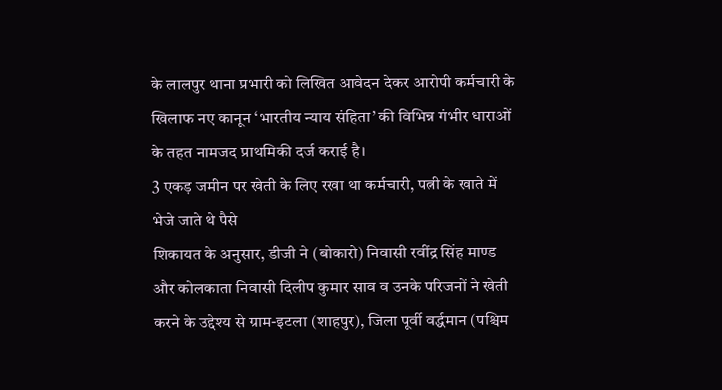के लालपुर थाना प्रभारी को लिखित आवेदन देकर आरोपी कर्मचारी के खिलाफ नए कानून ‘भारतीय न्याय संहिता’ की विभिन्न गंभीर धाराओं के तहत नामजद प्राथमिकी दर्ज कराई है।
3 एकड़ जमीन पर खेती के लिए रखा था कर्मचारी, पत्नी के खाते में भेजे जाते थे पैसे
शिकायत के अनुसार, डीजी ने (बोकारो) निवासी रवींद्र सिंह माण्ड और कोलकाता निवासी दिलीप कुमार साव व उनके परिजनों ने खेती करने के उद्देश्य से ग्राम-इटला (शाहपुर), जिला पूर्वी वर्द्धमान (पश्चिम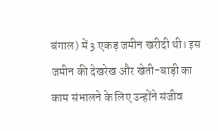बंगाल) में 3 एकड़ जमीन खरीदी थी। इस जमीन की देखरेख और खेती-बाड़ी का काम संभालने के लिए उन्होंने संजीव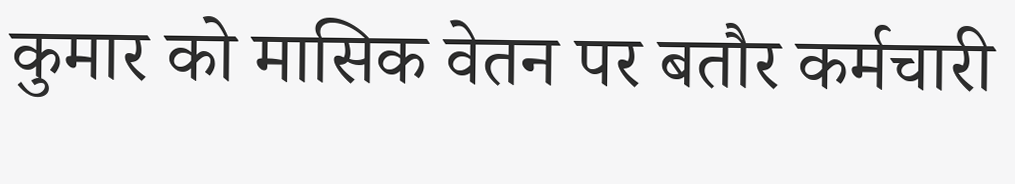कुमार को मासिक वेतन पर बतौर कर्मचारी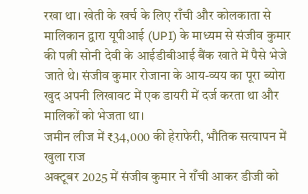रखा था। खेती के खर्च के लिए राँची और कोलकाता से मालिकान द्वारा यूपीआई (UPI) के माध्यम से संजीव कुमार की पत्नी सोनी देवी के आईडीबीआई बैंक खाते में पैसे भेजे जाते थे। संजीव कुमार रोजाना के आय-व्यय का पूरा ब्योरा खुद अपनी लिखावट में एक डायरी में दर्ज करता था और मालिकों को भेजता था।
जमीन लीज में ₹34,000 की हेराफेरी, भौतिक सत्यापन में खुला राज
अक्टूबर 2025 में संजीव कुमार ने राँची आकर डीजी को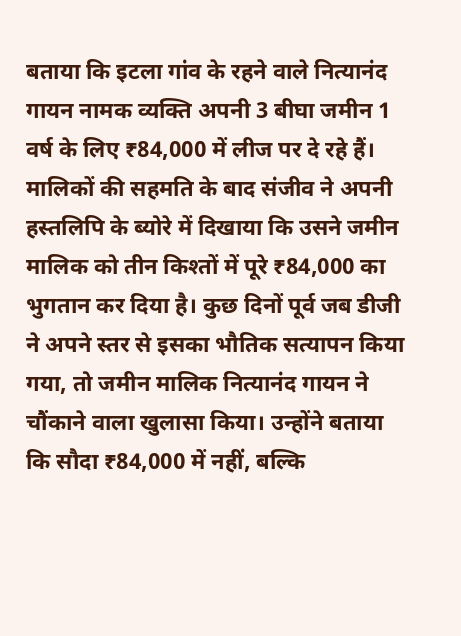बताया कि इटला गांव के रहने वाले नित्यानंद गायन नामक व्यक्ति अपनी 3 बीघा जमीन 1 वर्ष के लिए ₹84,000 में लीज पर दे रहे हैं। मालिकों की सहमति के बाद संजीव ने अपनी हस्तलिपि के ब्योरे में दिखाया कि उसने जमीन मालिक को तीन किश्तों में पूरे ₹84,000 का भुगतान कर दिया है। कुछ दिनों पूर्व जब डीजी ने अपने स्तर से इसका भौतिक सत्यापन किया गया, तो जमीन मालिक नित्यानंद गायन ने चौंकाने वाला खुलासा किया। उन्होंने बताया कि सौदा ₹84,000 में नहीं, बल्कि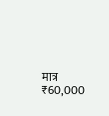मात्र ₹60,000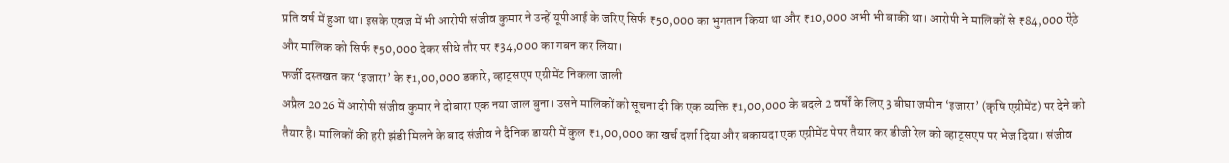प्रति वर्ष में हुआ था। इसके एवज में भी आरोपी संजीव कुमार ने उन्हें यूपीआई के जरिए सिर्फ ₹50,000 का भुगतान किया था और ₹10,000 अभी भी बाकी था। आरोपी ने मालिकों से ₹84,000 ऐंठे और मालिक को सिर्फ ₹50,000 देकर सीधे तौर पर ₹34,000 का गबन कर लिया।
फर्जी दस्तखत कर ‘इजारा’ के ₹1,00,000 डकारे, व्हाट्सएप एग्रीमेंट निकला जाली
अप्रैल 2026 में आरोपी संजीव कुमार ने दोबारा एक नया जाल बुना। उसने मालिकों को सूचना दी कि एक व्यक्ति ₹1,00,000 के बदले 2 वर्षों के लिए 3 बीघा जमीन ‘इजारा’ (कृषि एग्रीमेंट) पर देने को तैयार है। मालिकों की हरी झंडी मिलने के बाद संजीव ने दैनिक डायरी में कुल ₹1,00,000 का खर्च दर्शा दिया और बकायदा एक एग्रीमेंट पेपर तैयार कर डीजी रेल को व्हाट्सएप पर भेज दिया। संजीव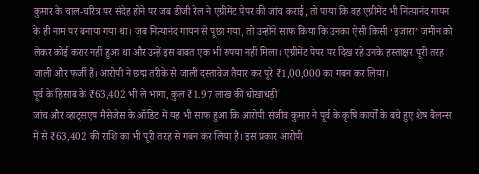कुमार के चाल-चरित्र पर संदेह होने पर जब डीजी रेल ने एग्रीमेंट पेपर की जांच कराई, तो पाया कि वह एग्रीमेंट भी नित्यानंद गायन के ही नाम पर बनाया गया था। जब नित्यानंद गायन से पूछा गया, तो उन्होंने साफ किया कि उनका ऐसी किसी ‘इजारा’ जमीन को लेकर कोई करार नहीं हुआ था और उन्हें इस बाबत एक भी रुपया नहीं मिला। एग्रीमेंट पेपर पर दिख रहे उनके हस्ताक्षर पूरी तरह जाली और फर्जी हैं। आरोपी ने छद्म तरीके से जाली दस्तावेज तैयार कर पूरे ₹1,00,000 का गबन कर लिया।
पूर्व के हिसाब के ₹63,402 भी ले भागा, कुल ₹1.97 लाख की धोखाधड़ी
जांच और व्हाट्सएप मैसेजेस के ऑडिट में यह भी साफ हुआ कि आरोपी संजीव कुमार ने पूर्व के कृषि कार्यों के बचे हुए शेष बैलन्स में से ₹63,402 की राशि का भी पूरी तरह से गबन कर लिया है। इस प्रकार आरोपी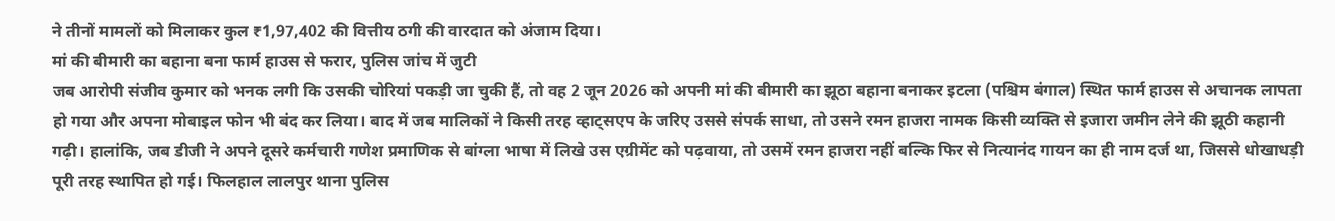ने तीनों मामलों को मिलाकर कुल ₹1,97,402 की वित्तीय ठगी की वारदात को अंजाम दिया।
मां की बीमारी का बहाना बना फार्म हाउस से फरार, पुलिस जांच में जुटी
जब आरोपी संजीव कुमार को भनक लगी कि उसकी चोरियां पकड़ी जा चुकी हैं, तो वह 2 जून 2026 को अपनी मां की बीमारी का झूठा बहाना बनाकर इटला (पश्चिम बंगाल) स्थित फार्म हाउस से अचानक लापता हो गया और अपना मोबाइल फोन भी बंद कर लिया। बाद में जब मालिकों ने किसी तरह व्हाट्सएप के जरिए उससे संपर्क साधा, तो उसने रमन हाजरा नामक किसी व्यक्ति से इजारा जमीन लेने की झूठी कहानी गढ़ी। हालांकि, जब डीजी ने अपने दूसरे कर्मचारी गणेश प्रमाणिक से बांग्ला भाषा में लिखे उस एग्रीमेंट को पढ़वाया, तो उसमें रमन हाजरा नहीं बल्कि फिर से नित्यानंद गायन का ही नाम दर्ज था, जिससे धोखाधड़ी पूरी तरह स्थापित हो गई। फिलहाल लालपुर थाना पुलिस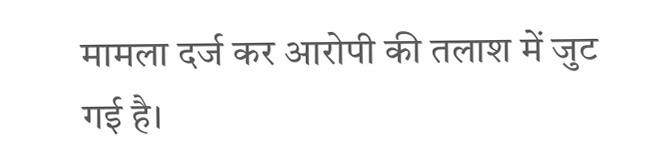मामला दर्ज कर आरोपी की तलाश में जुट गई है।